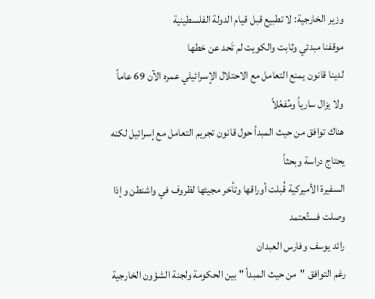وزير الخارجية: لا تطبيع قبل قيام الدولة الفلسطينية
موقفنا مبدئي وثابت والكويت لم تَحد عن خطها
لدينا قانون يمنع التعامل مع الاحتلال الإسرائيلي عمره الآن 69 عاماً ولا يزال سارياً ومُفعّلاً
هناك توافق من حيث المبدأ حول قانون تجريم التعامل مع إسرائيل لكنه يحتاج دراسة وبحثاً
السفيرة الأميركية قُبلت أوراقها وتأخر مجيئها لظروف في واشنطن وإذا وصلت فستُعتمد
رائد يوسف وفارس العبدان
رغم التوافق "من حيث المبدأ " بين الحكومة ولجنة الشؤون الخارجية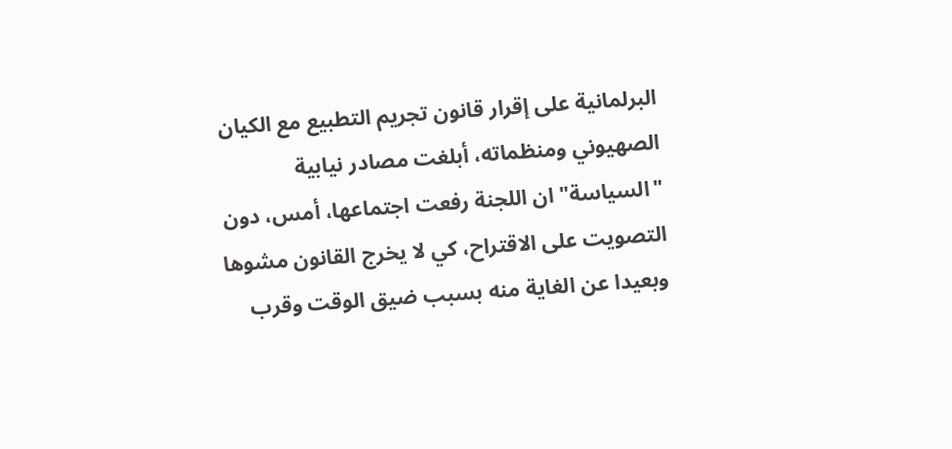البرلمانية على إقرار قانون تجريم التطبيع مع الكيان الصهيوني ومنظماته، أبلغت مصادر نيابية "السياسة" ان اللجنة رفعت اجتماعها، أمس، دون التصويت على الاقتراح، كي لا يخرج القانون مشوها وبعيدا عن الغاية منه بسبب ضيق الوقت وقرب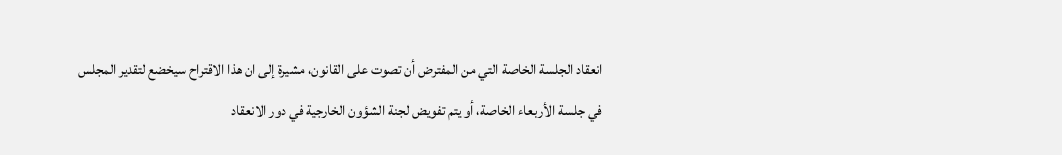انعقاد الجلسة الخاصة التي من المفترض أن تصوت على القانون، مشيرة إلى ان هذا الاقتراح سيخضع لتقدير المجلس في جلسة الأربعاء الخاصة، أو يتم تفويض لجنة الشؤون الخارجية في دور الانعقاد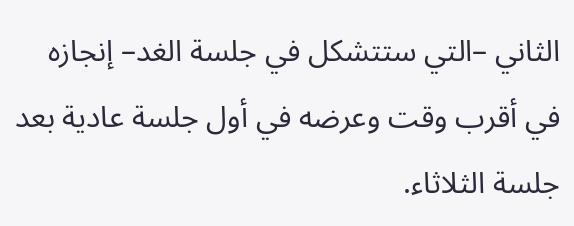الثاني –التي ستتشكل في جلسة الغد– إنجازه في أقرب وقت وعرضه في أول جلسة عادية بعد جلسة الثلاثاء.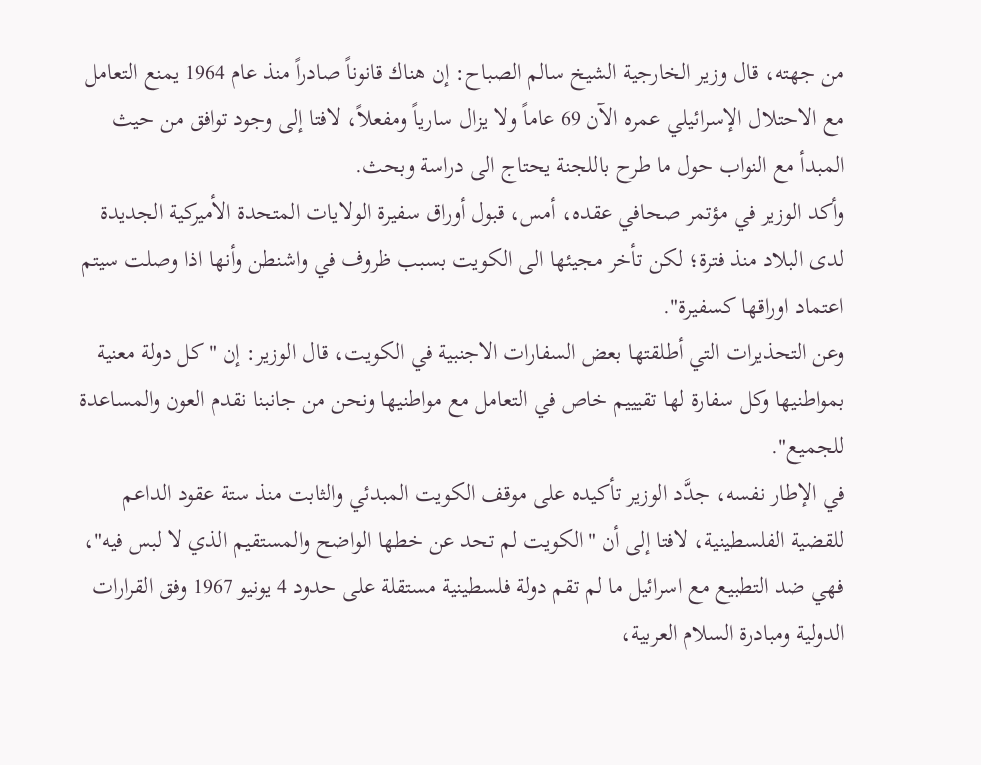من جهته، قال وزير الخارجية الشيخ سالم الصباح: إن هناك قانوناً صادراً منذ عام 1964 يمنع التعامل مع الاحتلال الإسرائيلي عمره الآن 69 عاماً ولا يزال سارياً ومفعلاً، لافتا إلى وجود توافق من حيث المبدأ مع النواب حول ما طرح باللجنة يحتاج الى دراسة وبحث.
وأكد الوزير في مؤتمر صحافي عقده، أمس، قبول أوراق سفيرة الولايات المتحدة الأميركية الجديدة لدى البلاد منذ فترة؛ لكن تأخر مجيئها الى الكويت بسبب ظروف في واشنطن وأنها اذا وصلت سيتم اعتماد اوراقها كسفيرة".
وعن التحذيرات التي أطلقتها بعض السفارات الاجنبية في الكويت، قال الوزير: إن "كل دولة معنية بمواطنيها وكل سفارة لها تقيييم خاص في التعامل مع مواطنيها ونحن من جانبنا نقدم العون والمساعدة للجميع".
في الإطار نفسه، جدَّد الوزير تأكيده على موقف الكويت المبدئي والثابت منذ ستة عقود الداعم للقضية الفلسطينية، لافتا إلى أن "الكويت لم تحد عن خطها الواضح والمستقيم الذي لا لبس فيه"، فهي ضد التطبيع مع اسرائيل ما لم تقم دولة فلسطينية مستقلة على حدود 4 يونيو 1967 وفق القرارات الدولية ومبادرة السلام العربية،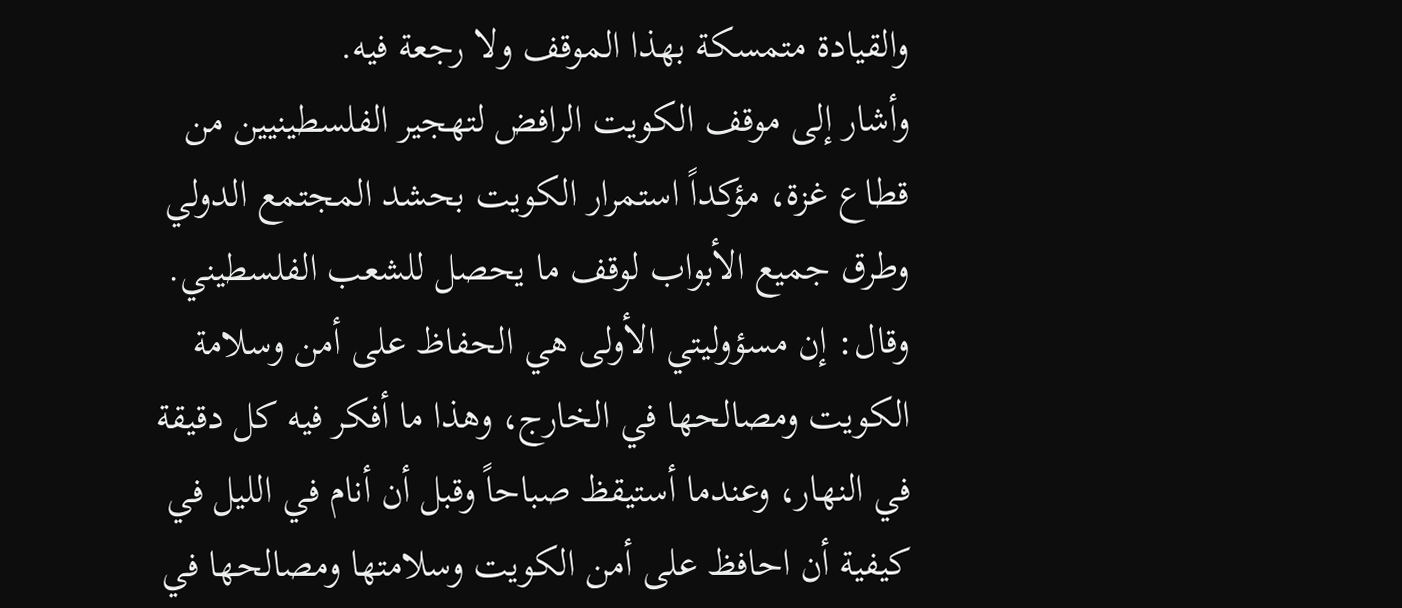والقيادة متمسكة بهذا الموقف ولا رجعة فيه.
وأشار إلى موقف الكويت الرافض لتهجير الفلسطينيين من قطاع غزة، مؤكداً استمرار الكويت بحشد المجتمع الدولي وطرق جميع الأبواب لوقف ما يحصل للشعب الفلسطيني. وقال: إن مسؤوليتي الأولى هي الحفاظ على أمن وسلامة الكويت ومصالحها في الخارج، وهذا ما أفكر فيه كل دقيقة في النهار، وعندما أستيقظ صباحاً وقبل أن أنام في الليل في كيفية أن احافظ على أمن الكويت وسلامتها ومصالحها في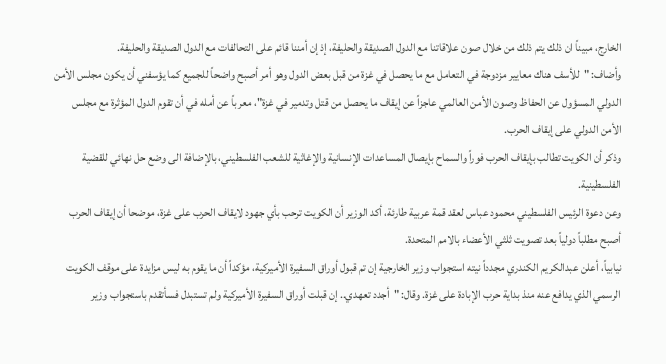الخارج، مبيناً ان ذلك يتم ذلك من خلال صون علاقاتنا مع الدول الصديقة والحليفة، إذ إن أمننا قائم على التحالفات مع الدول الصديقة والحليفة.
وأضاف: "للأسف هناك معايير مزدوجة في التعامل مع ما يحصل في غزة من قبل بعض الدول وهو أمر أصبح واضحاً للجميع كما يؤسفني أن يكون مجلس الأمن الدولي المسؤول عن الحفاظ وصون الأمن العالمي عاجزاً عن إيقاف ما يحصل من قتل وتدمير في غزة"، معرباً عن أمله في أن تقوم الدول المؤثرة مع مجلس الأمن الدولي على إيقاف الحرب.
وذكر أن الكويت تطالب بإيقاف الحرب فوراً والسماح بإيصال المساعدات الإنسانية والإغاثية للشعب الفلسطيني، بالإضافة الى وضع حل نهائي للقضية الفلسطينية.
وعن دعوة الرئيس الفلسطيني محمود عباس لعقد قمة عربية طارئة، أكد الوزير أن الكويت ترحب بأي جهود لايقاف الحرب على غزة، موضحا أن إيقاف الحرب أصبح مطلباً دولياً بعد تصويت ثلثي الأعضاء بالامم المتحدة.
نيابياً، أعلن عبدالكريم الكندري مجدداً نيته استجواب وزير الخارجية إن تم قبول أوراق السفيرة الأميركية، مؤكداً أن ما يقوم به ليس مزايدة على موقف الكويت الرسمي الذي يدافع عنه منذ بداية حرب الإبادة على غزة. وقال: "أجدد تعهدي.. إن قبلت أوراق السفيرة الأميركية ولم تستبدل فسأتقدم باستجواب وزير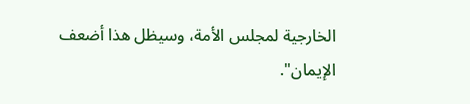الخارجية لمجلس الأمة، وسيظل هذا أضعف الإيمان".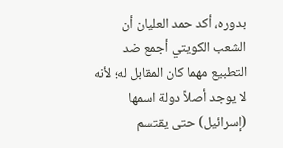بدوره، أكد حمد العليان أن الشعب الكويتي أجمع ضد التطبيع مهما كان المقابل له؛ لأنه لا يوجد أصلاً دولة اسمها (إسرائيل) حتى يقتسم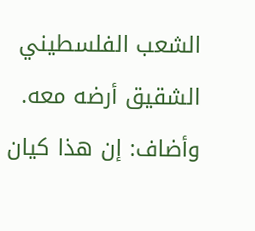الشعب الفلسطيني الشقيق أرضه معه. وأضاف: إن هذا كيان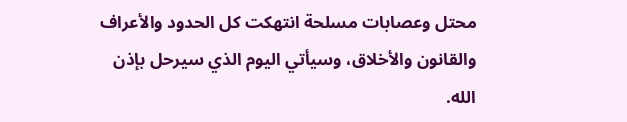محتل وعصابات مسلحة انتهكت كل الحدود والأعراف والقانون والأخلاق، وسيأتي اليوم الذي سيرحل بإذن الله.